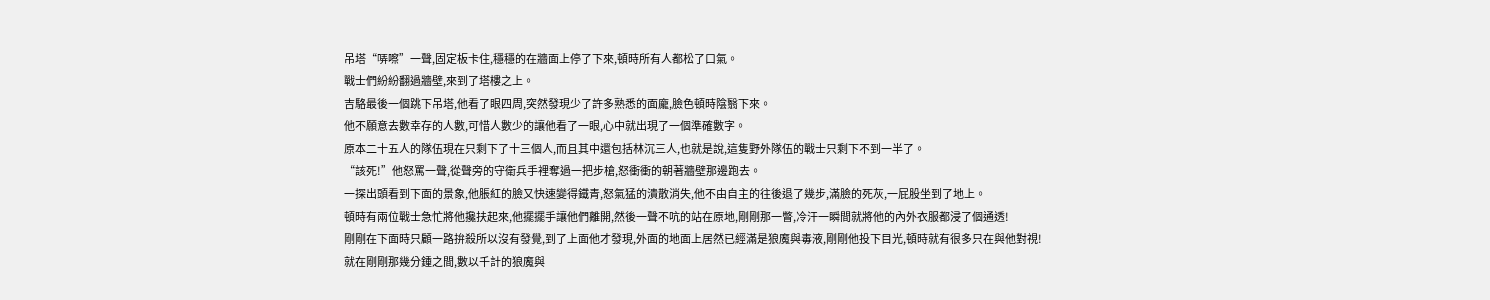吊塔“哢嚓”一聲,固定板卡住,穩穩的在牆面上停了下來,頓時所有人都松了口氣。
戰士們紛紛翻過牆壁,來到了塔樓之上。
吉駱最後一個跳下吊塔,他看了眼四周,突然發現少了許多熟悉的面龐,臉色頓時陰翳下來。
他不願意去數幸存的人數,可惜人數少的讓他看了一眼,心中就出現了一個準確數字。
原本二十五人的隊伍現在只剩下了十三個人,而且其中還包括林沉三人,也就是說,這隻野外隊伍的戰士只剩下不到一半了。
“該死!”他怒罵一聲,從聲旁的守衛兵手裡奪過一把步槍,怒衝衝的朝著牆壁那邊跑去。
一探出頭看到下面的景象,他脹紅的臉又快速變得鐵青,怒氣猛的潰散消失,他不由自主的往後退了幾步,滿臉的死灰,一屁股坐到了地上。
頓時有兩位戰士急忙將他攙扶起來,他擺擺手讓他們離開,然後一聲不吭的站在原地,剛剛那一瞥,冷汗一瞬間就將他的內外衣服都浸了個通透!
剛剛在下面時只顧一路拚殺所以沒有發覺,到了上面他才發現,外面的地面上居然已經滿是狼魔與毒液,剛剛他投下目光,頓時就有很多只在與他對視!
就在剛剛那幾分鍾之間,數以千計的狼魔與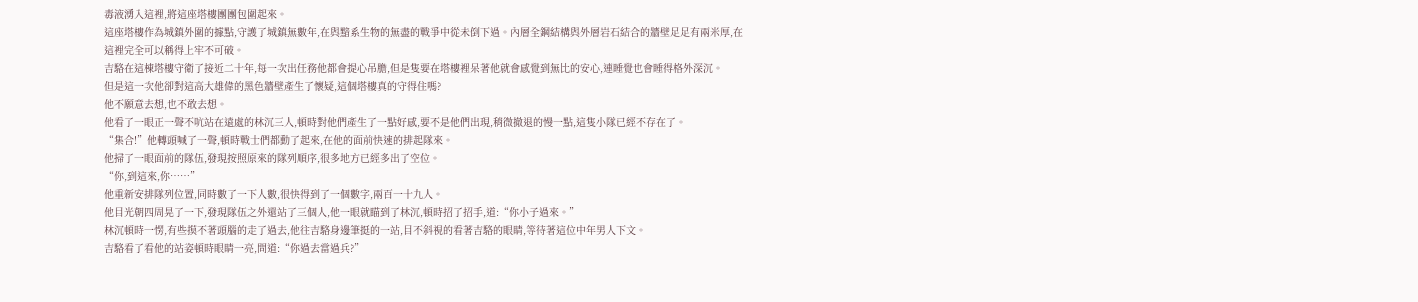毒液湧入這裡,將這座塔樓團團包圍起來。
這座塔樓作為城鎮外圍的據點,守護了城鎮無數年,在與黯系生物的無盡的戰爭中從未倒下過。內層全鋼結構與外層岩石結合的牆壁足足有兩米厚,在這裡完全可以稱得上牢不可破。
吉駱在這棟塔樓守衛了接近二十年,每一次出任務他都會提心吊膽,但是隻要在塔樓裡呆著他就會感覺到無比的安心,連睡覺也會睡得格外深沉。
但是這一次他卻對這高大雄偉的黑色牆壁產生了懷疑,這個塔樓真的守得住嗎?
他不願意去想,也不敢去想。
他看了一眼正一聲不吭站在遠處的林沉三人,頓時對他們產生了一點好感,要不是他們出現,稍微撤退的慢一點,這隻小隊已經不存在了。
“集合!”他轉頭喊了一聲,頓時戰士們都動了起來,在他的面前快速的排起隊來。
他掃了一眼面前的隊伍,發現按照原來的隊列順序,很多地方已經多出了空位。
“你,到這來,你……”
他重新安排隊列位置,同時數了一下人數,很快得到了一個數字,兩百一十九人。
他目光朝四周晃了一下,發現隊伍之外還站了三個人,他一眼就瞄到了林沉,頓時招了招手,道:“你小子過來。”
林沉頓時一愣,有些摸不著頭腦的走了過去,他往吉駱身邊筆挺的一站,目不斜視的看著吉駱的眼睛,等待著這位中年男人下文。
吉駱看了看他的站姿頓時眼睛一亮,問道:“你過去當過兵?”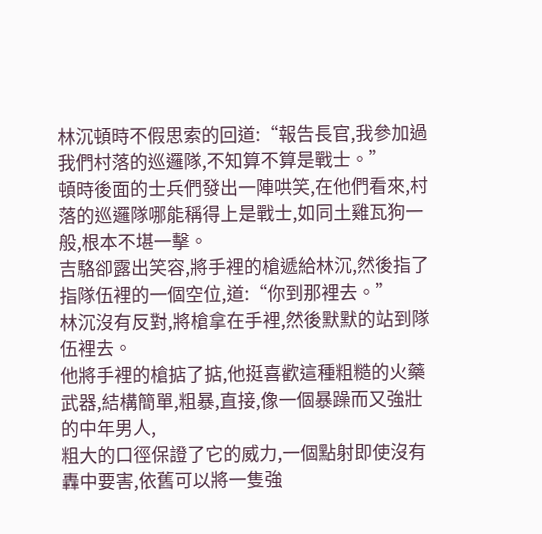林沉頓時不假思索的回道:“報告長官,我參加過我們村落的巡邏隊,不知算不算是戰士。”
頓時後面的士兵們發出一陣哄笑,在他們看來,村落的巡邏隊哪能稱得上是戰士,如同土雞瓦狗一般,根本不堪一擊。
吉駱卻露出笑容,將手裡的槍遞給林沉,然後指了指隊伍裡的一個空位,道:“你到那裡去。”
林沉沒有反對,將槍拿在手裡,然後默默的站到隊伍裡去。
他將手裡的槍掂了掂,他挺喜歡這種粗糙的火藥武器,結構簡單,粗暴,直接,像一個暴躁而又強壯的中年男人,
粗大的口徑保證了它的威力,一個點射即使沒有轟中要害,依舊可以將一隻強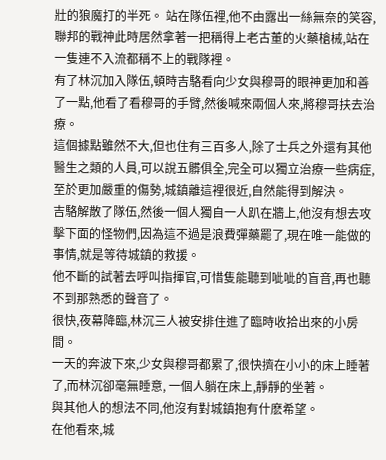壯的狼魔打的半死。 站在隊伍裡,他不由露出一絲無奈的笑容,聯邦的戰神此時居然拿著一把稱得上老古董的火藥槍械,站在一隻連不入流都稱不上的戰隊裡。
有了林沉加入隊伍,頓時吉駱看向少女與穆哥的眼神更加和善了一點,他看了看穆哥的手臂,然後喊來兩個人來,將穆哥扶去治療。
這個據點雖然不大,但也住有三百多人,除了士兵之外還有其他醫生之類的人員,可以說五髒俱全,完全可以獨立治療一些病症,至於更加嚴重的傷勢,城鎮離這裡很近,自然能得到解決。
吉駱解散了隊伍,然後一個人獨自一人趴在牆上,他沒有想去攻擊下面的怪物們,因為這不過是浪費彈藥罷了,現在唯一能做的事情,就是等待城鎮的救援。
他不斷的試著去呼叫指揮官,可惜隻能聽到呲呲的盲音,再也聽不到那熟悉的聲音了。
很快,夜幕降臨,林沉三人被安排住進了臨時收拾出來的小房間。
一天的奔波下來,少女與穆哥都累了,很快擠在小小的床上睡著了,而林沉卻毫無睡意, 一個人躺在床上,靜靜的坐著。
與其他人的想法不同,他沒有對城鎮抱有什麽希望。
在他看來,城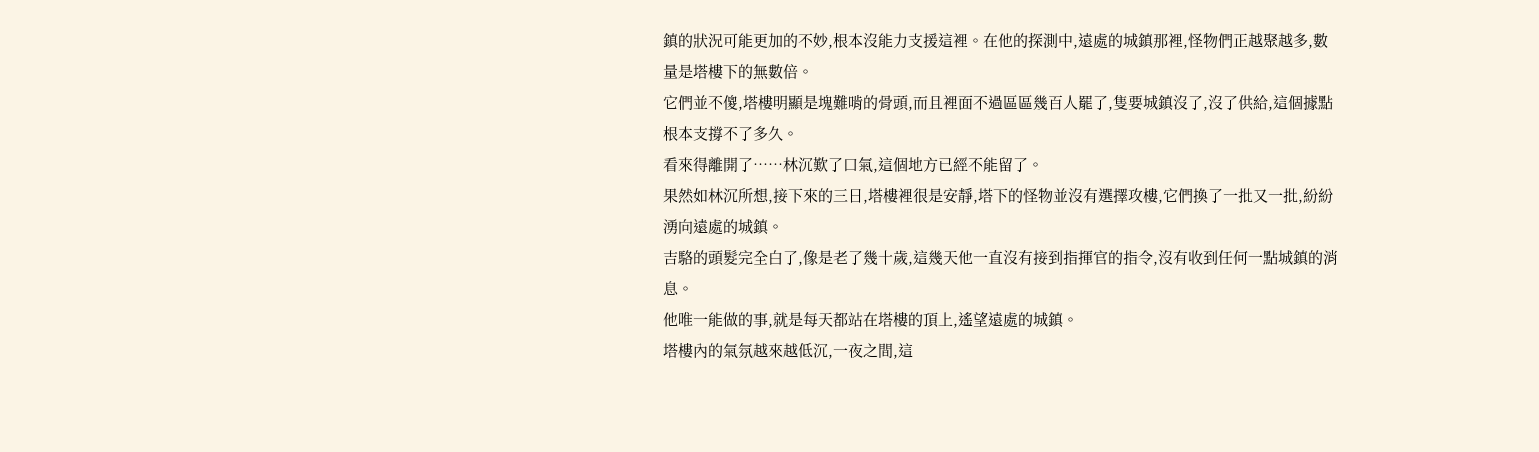鎮的狀況可能更加的不妙,根本沒能力支援這裡。在他的探測中,遠處的城鎮那裡,怪物們正越聚越多,數量是塔樓下的無數倍。
它們並不傻,塔樓明顯是塊難啃的骨頭,而且裡面不過區區幾百人罷了,隻要城鎮沒了,沒了供給,這個據點根本支撐不了多久。
看來得離開了……林沉歎了口氣,這個地方已經不能留了。
果然如林沉所想,接下來的三日,塔樓裡很是安靜,塔下的怪物並沒有選擇攻樓,它們換了一批又一批,紛紛湧向遠處的城鎮。
吉駱的頭髮完全白了,像是老了幾十歲,這幾天他一直沒有接到指揮官的指令,沒有收到任何一點城鎮的消息。
他唯一能做的事,就是每天都站在塔樓的頂上,遙望遠處的城鎮。
塔樓內的氣氛越來越低沉,一夜之間,這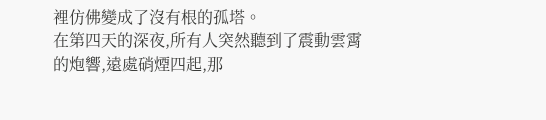裡仿佛變成了沒有根的孤塔。
在第四天的深夜,所有人突然聽到了震動雲霄的炮響,遠處硝煙四起,那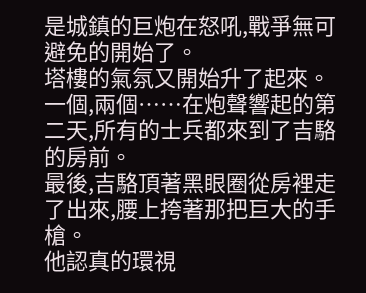是城鎮的巨炮在怒吼,戰爭無可避免的開始了。
塔樓的氣氛又開始升了起來。
一個,兩個……在炮聲響起的第二天,所有的士兵都來到了吉駱的房前。
最後,吉駱頂著黑眼圈從房裡走了出來,腰上挎著那把巨大的手槍。
他認真的環視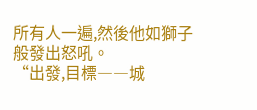所有人一遍,然後他如獅子般發出怒吼。
“出發,目標――城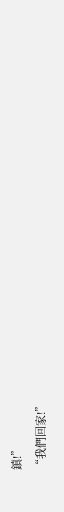鎮!”
“我們回家!”